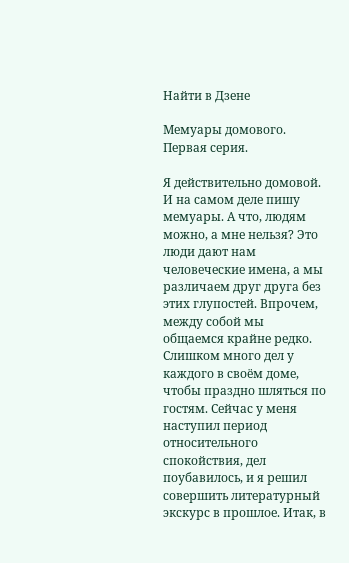Найти в Дзене

Мемуары домового. Первая серия.

Я действительно домовой. И на самом деле пишу мемуары. А что, людям можно, а мне нельзя? Это люди дают нам человеческие имена, а мы различаем друг друга без этих глупостей. Впрочем, между собой мы общаемся крайне редко. Слишком много дел у каждого в своём доме, чтобы праздно шляться по гостям. Сейчас у меня наступил период относительного спокойствия, дел поубавилось, и я решил совершить литературный экскурс в прошлое. Итак, в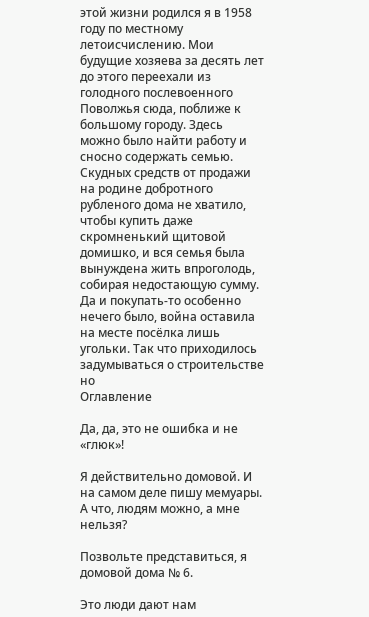этой жизни родился я в 1958 году по местному летоисчислению. Мои будущие хозяева за десять лет до этого переехали из голодного послевоенного Поволжья сюда, поближе к большому городу. Здесь можно было найти работу и сносно содержать семью. Скудных средств от продажи на родине добротного рубленого дома не хватило, чтобы купить даже скромненький щитовой домишко, и вся семья была вынуждена жить впроголодь, собирая недостающую сумму. Да и покупать-то особенно нечего было, война оставила на месте посёлка лишь угольки. Так что приходилось задумываться о строительстве но
Оглавление

Да, да, это не ошибка и не «глюк»!

Я действительно домовой. И на самом деле пишу мемуары. А что, людям можно, а мне нельзя?

Позвольте представиться, я домовой дома № 6.

Это люди дают нам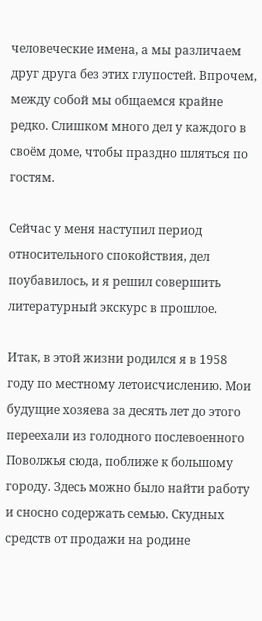человеческие имена, а мы различаем друг друга без этих глупостей. Впрочем, между собой мы общаемся крайне редко. Слишком много дел у каждого в своём доме, чтобы праздно шляться по гостям.

Сейчас у меня наступил период относительного спокойствия, дел поубавилось, и я решил совершить литературный экскурс в прошлое.

Итак, в этой жизни родился я в 1958 году по местному летоисчислению. Мои будущие хозяева за десять лет до этого переехали из голодного послевоенного Поволжья сюда, поближе к большому городу. Здесь можно было найти работу и сносно содержать семью. Скудных средств от продажи на родине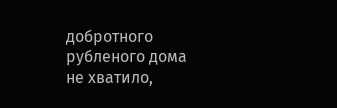добротного рубленого дома не хватило,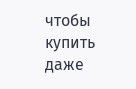чтобы купить даже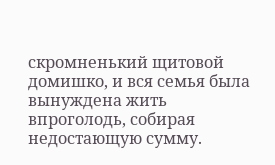скромненький щитовой домишко, и вся семья была вынуждена жить впроголодь, собирая недостающую сумму.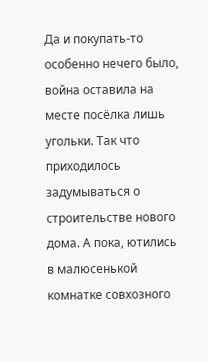Да и покупать-то особенно нечего было, война оставила на месте посёлка лишь угольки. Так что приходилось задумываться о строительстве нового дома. А пока, ютились в малюсенькой комнатке совхозного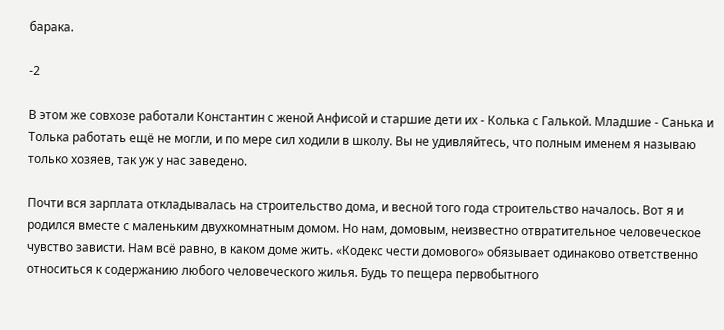барака.

-2

В этом же совхозе работали Константин с женой Анфисой и старшие дети их - Колька с Галькой. Младшие - Санька и Толька работать ещё не могли, и по мере сил ходили в школу. Вы не удивляйтесь, что полным именем я называю только хозяев, так уж у нас заведено.

Почти вся зарплата откладывалась на строительство дома, и весной того года строительство началось. Вот я и родился вместе с маленьким двухкомнатным домом. Но нам, домовым, неизвестно отвратительное человеческое чувство зависти. Нам всё равно, в каком доме жить. «Кодекс чести домового» обязывает одинаково ответственно относиться к содержанию любого человеческого жилья. Будь то пещера первобытного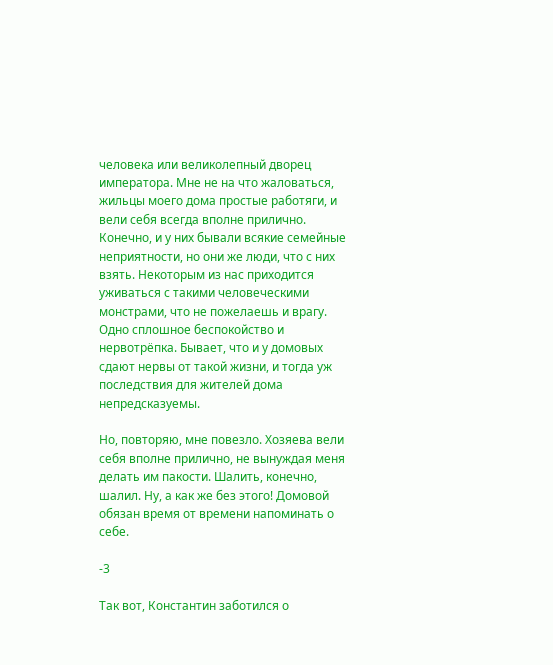человека или великолепный дворец императора. Мне не на что жаловаться, жильцы моего дома простые работяги, и вели себя всегда вполне прилично. Конечно, и у них бывали всякие семейные неприятности, но они же люди, что с них взять. Некоторым из нас приходится уживаться с такими человеческими монстрами, что не пожелаешь и врагу. Одно сплошное беспокойство и нервотрёпка. Бывает, что и у домовых сдают нервы от такой жизни, и тогда уж последствия для жителей дома непредсказуемы.

Но, повторяю, мне повезло. Хозяева вели себя вполне прилично, не вынуждая меня делать им пакости. Шалить, конечно, шалил. Ну, а как же без этого! Домовой обязан время от времени напоминать о себе.

-3

Так вот, Константин заботился о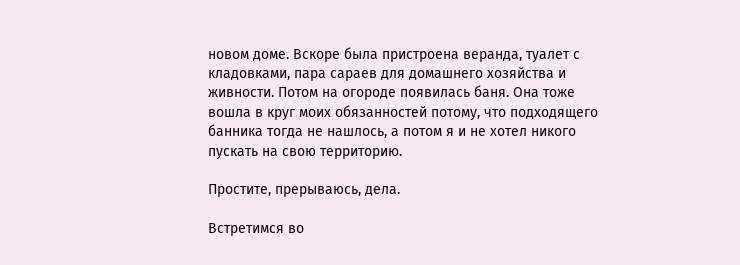новом доме. Вскоре была пристроена веранда, туалет с кладовками, пара сараев для домашнего хозяйства и живности. Потом на огороде появилась баня. Она тоже вошла в круг моих обязанностей потому, что подходящего банника тогда не нашлось, а потом я и не хотел никого пускать на свою территорию.

Простите, прерываюсь, дела.

Встретимся во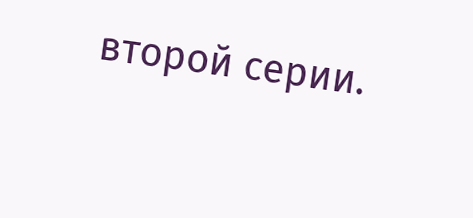второй серии.